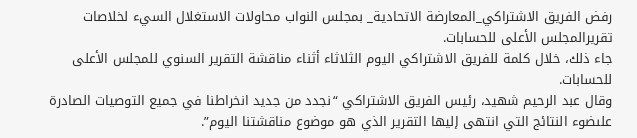رفض الفريق الاشتراكي_المعارضة الاتحادية_ بمجلس النواب محاولات الاستغلال السيء لخلاصات تقريرالمجلس الأعلى للحسابات.
جاء ذلك، خلال كلمة للفريق الاشتراكي اليوم الثلاثاء أثناء مناقشة التقرير السنوي للمجلس الأعلى للحسابات.
وقال عبد الرحيم شهيد، رئيس الفريق الاشتراكي “نجدد من جديد انخراطنا في جميع التوصيات الصادرة علىضوء النتائج التي انتهى إليها التقرير الذي هو موضوع مناقشتنا اليوم”.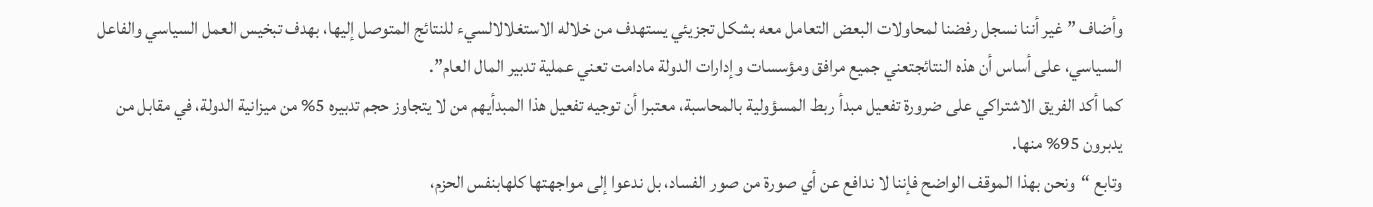وأضاف ” غير أننا نسجل رفضنا لمحاولات البعض التعامل معه بشكل تجزيئي يستهدف من خلاله الاستغلالالسيء للنتائج المتوصل إليها، بهدف تبخيس العمل السياسي والفاعل السياسي، على أساس أن هذه النتائجتعني جميع مرافق ومؤسسات وإدارات الدولة مادامت تعني عملية تدبير المال العام”.
كما أكد الفريق الاشتراكي على ضرورة تفعيل مبدأ ربط المسؤولية بالمحاسبة، معتبرا أن توجيه تفعيل هذا المبدأيهم من لا يتجاوز حجم تدبيره 5% من ميزانية الدولة، في مقابل من يدبرون 95% منها.
وتابع “ونحن بهذا الموقف الواضح فإننا لا ندافع عن أي صورة من صور الفساد، بل ندعوا إلى مواجهتها كلهابنفس الحزم،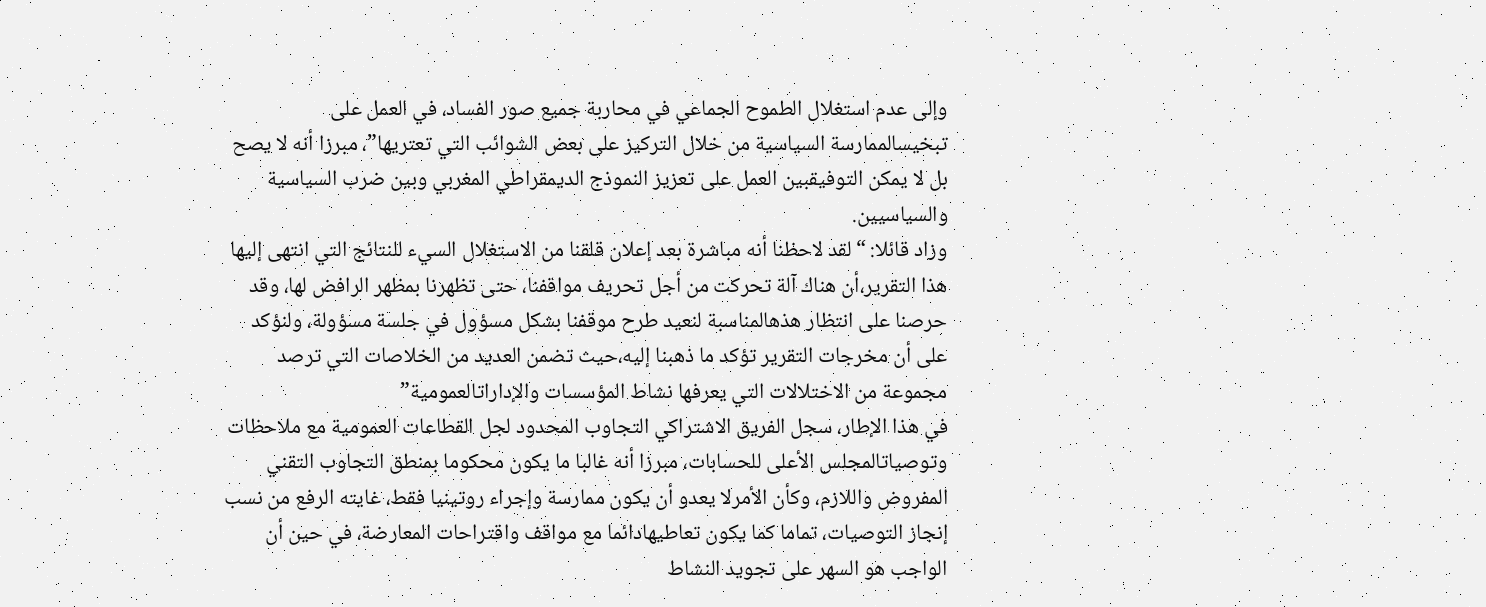وإلى عدم استغلال الطموح الجماعي في محاربة جميع صور الفساد، في العمل على تبخيسالممارسة السياسية من خلال التركيز على بعض الشوائب التي تعتريها”، مبرزا أنه لا يصح بل لا يمكن التوفيقبين العمل على تعزيز النموذج الديمقراطي المغربي وبين ضرب السياسية والسياسيين.
وزاد قائلا: “لقد لاحظنا أنه مباشرة بعد إعلان قلقنا من الاستغلال السيء للنتائج التي انتهى إليها هذا التقرير،أن هناك آلة تحركت من أجل تحريف مواقفنا، حتى تظهرنا بمظهر الرافض لها، وقد حرصنا على انتظار هذهالمناسبة لنعيد طرح موقفنا بشكل مسؤول في جلسة مسؤولة، ولنؤكد على أن مخرجات التقرير تؤكد ما ذهبنا إليه،حيث تضمن العديد من الخلاصات التي ترصد مجموعة من الاختلالات التي يعرفها نشاط المؤسسات والإداراتالعمومية”
في هذا الإطار، سجل الفريق الاشتراكي التجاوب المحدود لجل القطاعات العمومية مع ملاحظات وتوصياتالمجلس الأعلى للحسابات، مبرزا أنه غالبا ما يكون محكوما بمنطق التجاوب التقني المفروض واللازم، وكأن الأمرلا يعدو أن يكون ممارسة وإجراء روتينيا فقط، غايته الرفع من نسب إنجاز التوصيات، تماما كما يكون تعاطيهادائما مع مواقف واقتراحات المعارضة، في حين أن الواجب هو السهر على تجويد النشاط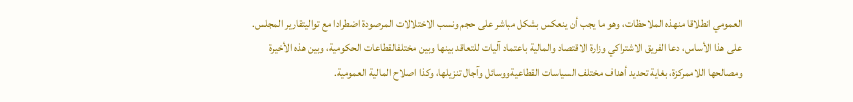العمومي انطلاقا منهذه الملاحظات، وهو ما يجب أن ينعكس بشكل مباشر على حجم ونسب الاختلالات المرصودة اضطرادا مع تواليتقارير المجلس.
على هذا الأساس، دعا الفريق الاشتراكي وزارة الاقتصاد والمالية باعتماد آليات للتعاقد بينها وبين مختلفالقطاعات الحكومية، وبين هذه الأخيرة ومصالحها اللاممركزة، بغاية تحديد أهداف مختلف السياسات القطاعيةووسائل وآجال تنزيلها، وكذا اصلاح المالية العمومية.